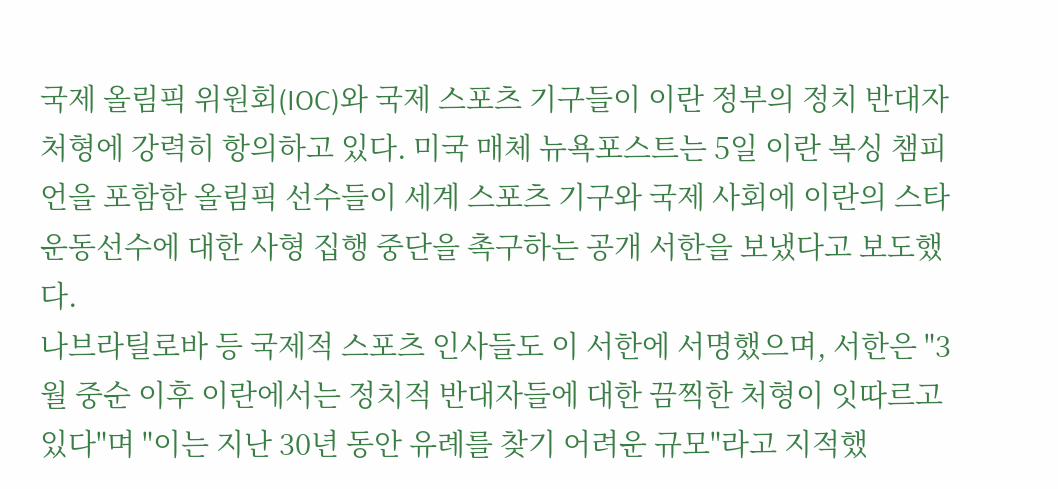국제 올림픽 위원회(IOC)와 국제 스포츠 기구들이 이란 정부의 정치 반대자 처형에 강력히 항의하고 있다. 미국 매체 뉴욕포스트는 5일 이란 복싱 챔피언을 포함한 올림픽 선수들이 세계 스포츠 기구와 국제 사회에 이란의 스타 운동선수에 대한 사형 집행 중단을 촉구하는 공개 서한을 보냈다고 보도했다.
나브라틸로바 등 국제적 스포츠 인사들도 이 서한에 서명했으며, 서한은 "3월 중순 이후 이란에서는 정치적 반대자들에 대한 끔찍한 처형이 잇따르고 있다"며 "이는 지난 30년 동안 유례를 찾기 어려운 규모"라고 지적했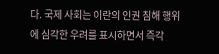다. 국제 사회는 이란의 인권 침해 행위에 심각한 우려를 표시하면서 즉각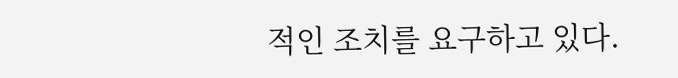적인 조치를 요구하고 있다.